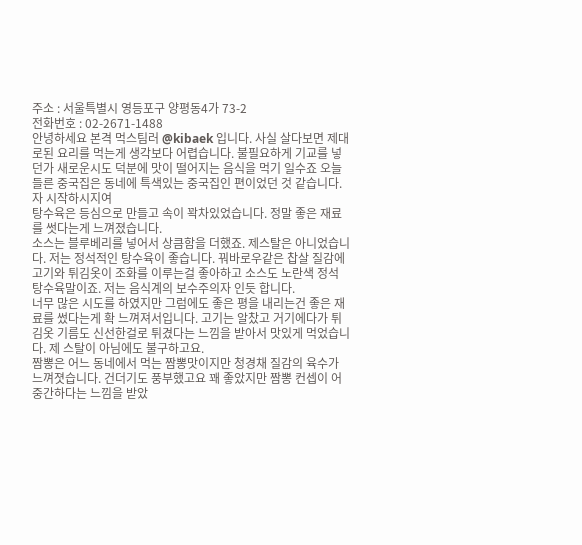주소 : 서울특별시 영등포구 양평동4가 73-2
전화번호 : 02-2671-1488
안녕하세요 본격 먹스팀러 @kibaek 입니다. 사실 살다보면 제대로된 요리를 먹는게 생각보다 어렵습니다. 불필요하게 기교를 넣던가 새로운시도 덕분에 맛이 떨어지는 음식을 먹기 일수죠 오늘 들른 중국집은 동네에 특색있는 중국집인 편이었던 것 같습니다. 자 시작하시지여
탕수육은 등심으로 만들고 속이 꽉차있었습니다. 정말 좋은 재료를 썻다는게 느껴졌습니다.
소스는 블루베리를 넣어서 상큼함을 더했죠. 제스탈은 아니었습니다. 저는 정석적인 탕수육이 좋습니다. 꿔바로우같은 찹살 질감에 고기와 튀김옷이 조화를 이루는걸 좋아하고 소스도 노란색 정석 탕수육말이죠. 저는 음식계의 보수주의자 인듯 합니다.
너무 많은 시도를 하였지만 그럼에도 좋은 평을 내리는건 좋은 재료를 썼다는게 확 느껴져서입니다. 고기는 알찼고 거기에다가 튀김옷 기름도 신선한걸로 튀겼다는 느낌을 받아서 맛있게 먹었습니다. 제 스탈이 아님에도 불구하고요.
짬뽕은 어느 동네에서 먹는 짬뽕맛이지만 청경채 질감의 육수가 느껴졋습니다. 건더기도 풍부했고요 꽤 좋았지만 짬뽕 컨셉이 어중간하다는 느낌을 받았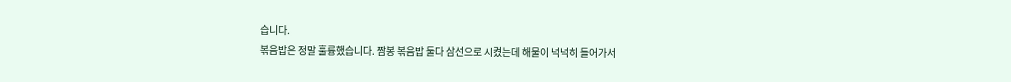습니다.
볶음밥은 정말 훌륭했습니다. 짬봉 볶음밥 둘다 삼선으로 시켰는데 해물이 넉넉히 들어가서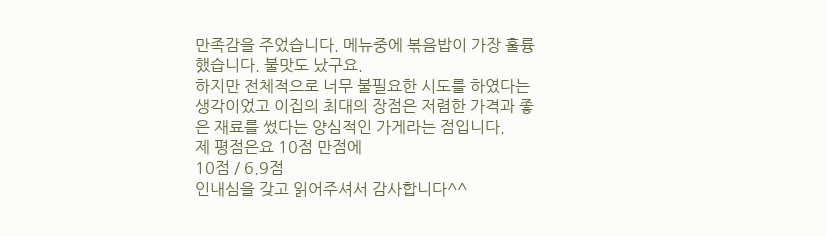만족감을 주었습니다. 메뉴중에 볶음밥이 가장 훌륭했습니다. 불맛도 났구요.
하지만 전체적으로 너무 불필요한 시도를 하였다는 생각이었고 이집의 최대의 장점은 저렴한 가격과 좋은 재료를 썼다는 양심적인 가게라는 점입니다.
제 평점은요 10점 만점에
10점 / 6.9점
인내심을 갖고 읽어주셔서 감사합니다^^